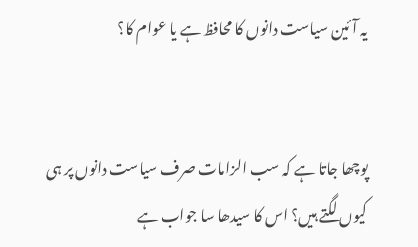یہ آئین سیاست دانوں کا محافظ ہے یا عوام کا؟


پوچھا جاتا ہے کہ سب الزامات صرف سیاست دانوں پر ہی کیوں لگتے ہیں؟ اس کا سیدھا سا جواب ہے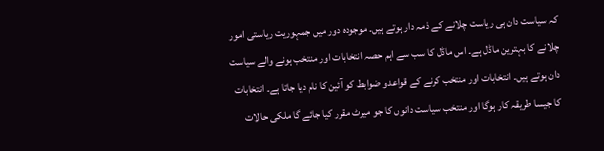کہ سیاست دان ہی ریاست چلانے کے ذمہ دار ہوتے ہیں۔ موجودہ دور میں جمہوریت ریاستی امور چلانے کا بہترین ماڈل ہے۔ اس ماڈل کا سب سے اہم حصہ انتخابات اور منتخب ہونے والے سیاست دان ہوتے ہیں۔ انتخابات اور منتخب کرنے کے قواعدو ضوابط کو آئین کا نام دیا جاتا ہے۔ انتخابات کا جیسا طریقہ کار ہوگا اور منتخب سیاست دانوں کا جو میرٹ مقرر کیا جائے گا ملکی حالات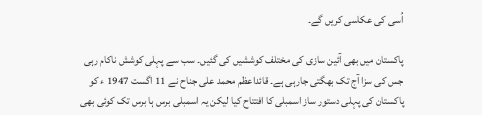اُسی کی عکاسی کریں گے۔

پاکستان میں بھی آئین سازی کی مختلف کوششیں کی گئیں۔ سب سے پہلی کوشش ناکام رہی جس کی سزا آج تک بھگتی جارہی ہے۔ قائداعظم محمد علی جناح نے 11 اگست 1947 ء کو پاکستان کی پہلی دستور ساز اسمبلی کا افتتاح کیا لیکن یہ اسمبلی برس ہا برس تک کوئی بھی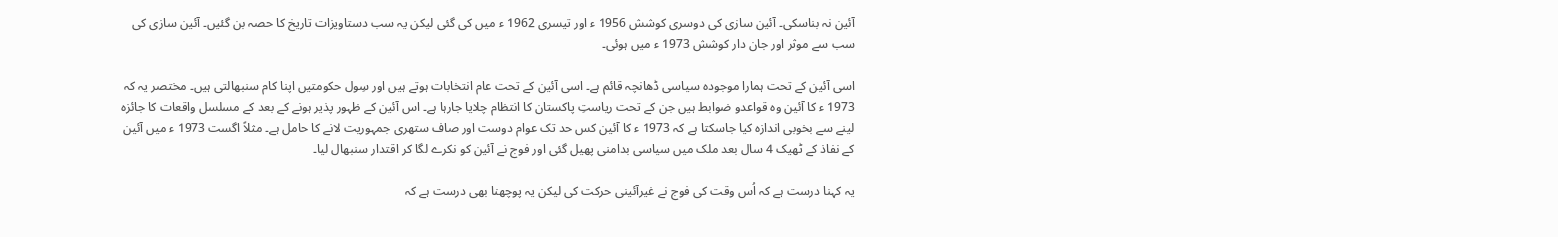آئین نہ بناسکی۔ آئین سازی کی دوسری کوشش 1956 ء اور تیسری 1962 ء میں کی گئی لیکن یہ سب دستاویزات تاریخ کا حصہ بن گئیں۔ آئین سازی کی سب سے موثر اور جان دار کوشش 1973 ء میں ہوئی۔

اسی آئین کے تحت ہمارا موجودہ سیاسی ڈھانچہ قائم ہے۔ اسی آئین کے تحت عام انتخابات ہوتے ہیں اور سِول حکومتیں اپنا کام سنبھالتی ہیں۔ مختصر یہ کہ 1973 ء کا آئین وہ قواعدو ضوابط ہیں جن کے تحت ریاستِ پاکستان کا انتظام چلایا جارہا ہے۔ اس آئین کے ظہور پذیر ہونے کے بعد کے مسلسل واقعات کا جائزہ لینے سے بخوبی اندازہ کیا جاسکتا ہے کہ 1973 ء کا آئین کس حد تک عوام دوست اور صاف ستھری جمہوریت لانے کا حامل ہے۔ مثلاً اگست 1973 ء میں آئین کے نفاذ کے ٹھیک 4 سال بعد ملک میں سیاسی بدامنی پھیل گئی اور فوج نے آئین کو نکرے لگا کر اقتدار سنبھال لیا۔

یہ کہنا درست ہے کہ اُس وقت کی فوج نے غیرآئینی حرکت کی لیکن یہ پوچھنا بھی درست ہے کہ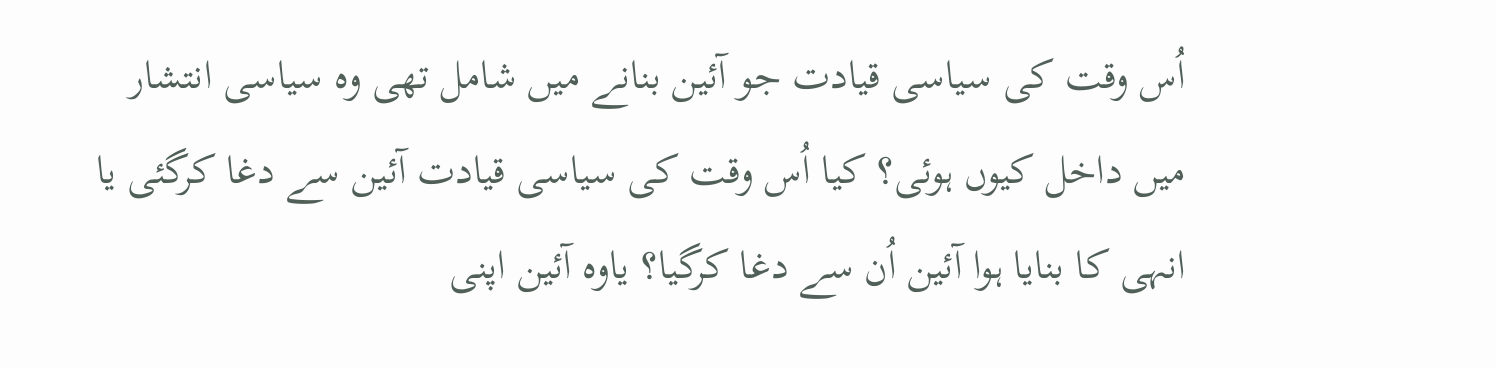اُس وقت کی سیاسی قیادت جو آئین بنانے میں شامل تھی وہ سیاسی انتشار میں داخل کیوں ہوئی؟ کیا اُس وقت کی سیاسی قیادت آئین سے دغا کرگئی یا انہی کا بنایا ہوا آئین اُن سے دغا کرگیا؟ یاوہ آئین اپنی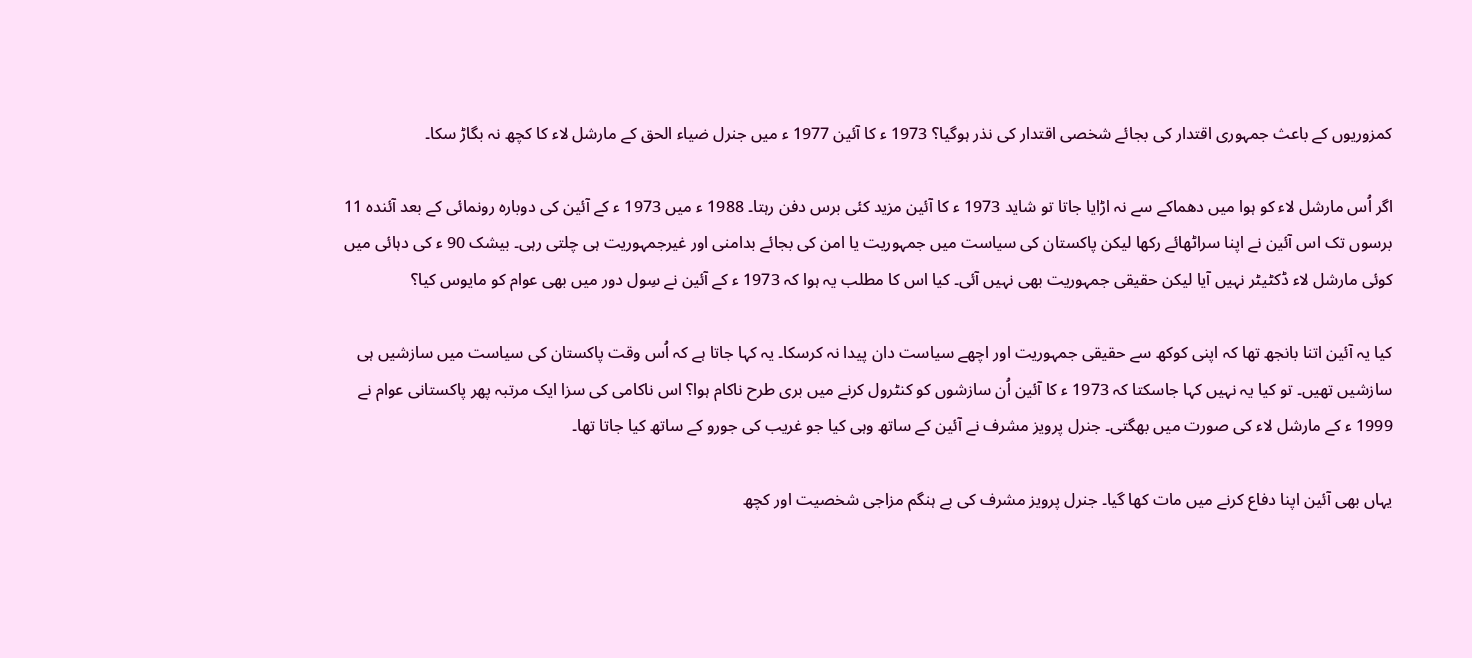کمزوریوں کے باعث جمہوری اقتدار کی بجائے شخصی اقتدار کی نذر ہوگیا؟ 1973 ء کا آئین 1977 ء میں جنرل ضیاء الحق کے مارشل لاء کا کچھ نہ بگاڑ سکا۔

اگر اُس مارشل لاء کو ہوا میں دھماکے سے نہ اڑایا جاتا تو شاید 1973 ء کا آئین مزید کئی برس دفن رہتا۔ 1988 ء میں 1973 ء کے آئین کی دوبارہ رونمائی کے بعد آئندہ 11 برسوں تک اس آئین نے اپنا سراٹھائے رکھا لیکن پاکستان کی سیاست میں جمہوریت یا امن کی بجائے بدامنی اور غیرجمہوریت ہی چلتی رہی۔ بیشک 90 ء کی دہائی میں کوئی مارشل لاء ڈکٹیٹر نہیں آیا لیکن حقیقی جمہوریت بھی نہیں آئی۔ کیا اس کا مطلب یہ ہوا کہ 1973 ء کے آئین نے سِول دور میں بھی عوام کو مایوس کیا؟

کیا یہ آئین اتنا بانجھ تھا کہ اپنی کوکھ سے حقیقی جمہوریت اور اچھے سیاست دان پیدا نہ کرسکا۔ یہ کہا جاتا ہے کہ اُس وقت پاکستان کی سیاست میں سازشیں ہی سازشیں تھیں۔ تو کیا یہ نہیں کہا جاسکتا کہ 1973 ء کا آئین اُن سازشوں کو کنٹرول کرنے میں بری طرح ناکام ہوا؟ اس ناکامی کی سزا ایک مرتبہ پھر پاکستانی عوام نے 1999 ء کے مارشل لاء کی صورت میں بھگتی۔ جنرل پرویز مشرف نے آئین کے ساتھ وہی کیا جو غریب کی جورو کے ساتھ کیا جاتا تھا۔

یہاں بھی آئین اپنا دفاع کرنے میں مات کھا گیا۔ جنرل پرویز مشرف کی بے ہنگم مزاجی شخصیت اور کچھ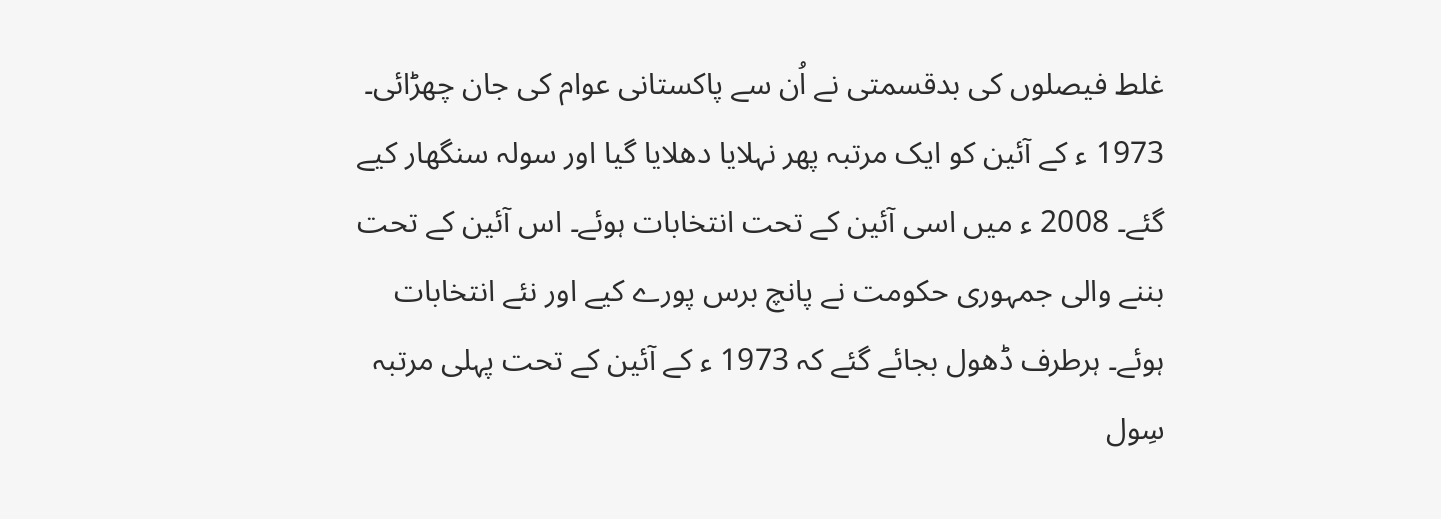غلط فیصلوں کی بدقسمتی نے اُن سے پاکستانی عوام کی جان چھڑائی۔ 1973 ء کے آئین کو ایک مرتبہ پھر نہلایا دھلایا گیا اور سولہ سنگھار کیے گئے۔ 2008 ء میں اسی آئین کے تحت انتخابات ہوئے۔ اس آئین کے تحت بننے والی جمہوری حکومت نے پانچ برس پورے کیے اور نئے انتخابات ہوئے۔ ہرطرف ڈھول بجائے گئے کہ 1973 ء کے آئین کے تحت پہلی مرتبہ سِول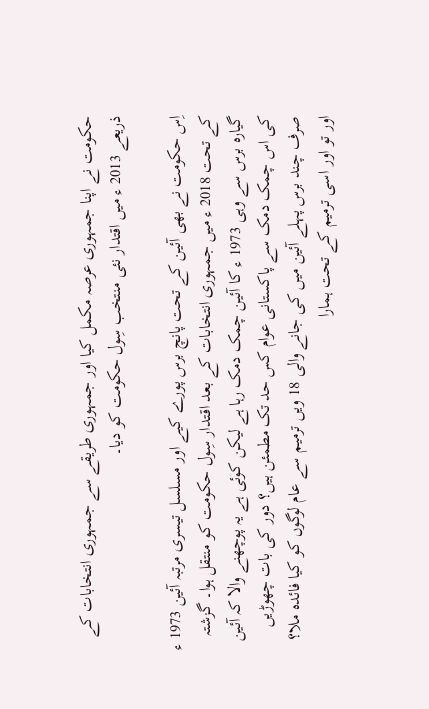حکومت نے اپنا جمہوری عرصہ مکمل کیا اور جمہوری طریقے سے جمہوری انتخابات کے ذریعے 2013 ء میں اقتدار نئی منتخب سِول حکومت کو دیا۔

اِس حکومت نے بھی آئین کے تحت پانچ برس پورے کیے اور مسلسل تیسری مرتبہ آئین 1973 ء کے تحت 2018 ء میں جمہوری انتخابات کے بعد اقتدار سِول حکومت کو منتقل ہوا۔ گزشتہ گیارہ برس سے وہی 1973 ء کا آئین چمک دمک رہا ہے لیکن کوئی ہے یہ پوچھنے والا کہ آئین کی اس چمک دمک سے پاکستانی عوام کس حد تک مطمئن ہیں؟ دور کی بات چھوڑیں صرف چند برس پہلے آئین میں کی جانے والی 18 ویں ترمیم سے عام لوگوں کو کیا فائدہ ملا؟ اور تو اور اسی ترمیم کے تحت ہمارا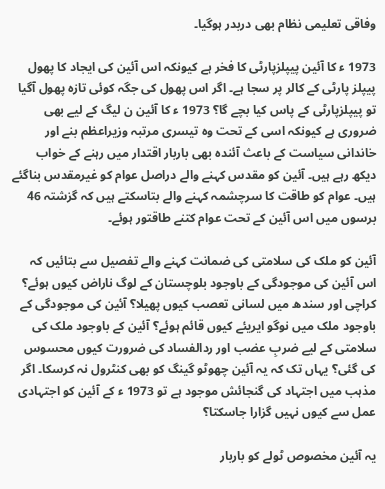وفاقی تعلیمی نظام بھی دربدر ہوگیا۔

1973 ء کا آئین پیپلزپارٹی کا فخر ہے کیونکہ اس آئین کی ایجاد کا پھول پیپلز پارٹی کے کالر پر سجا ہے۔ اگر اس پھول کی جگہ کوئی تازہ پھول آگیا تو پیپلزپارٹی کے پاس کیا بچے گا؟ 1973 ء کا آئین ن لیگ کے لیے بھی ضروری ہے کیونکہ اسی کے تحت وہ تیسری مرتبہ وزیراعظم بنے اور خاندانی سیاست کے باعث آئندہ بھی باربار اقتدار میں رہنے کے خواب دیکھ رہے ہیں۔ آئین کو مقدس کہنے والے دراصل عوام کو غیرمقدس بناگئے ہیں۔ عوام کو طاقت کا سرچشمہ کہنے والے بتاسکتے ہیں کہ گزشتہ 46 برسوں میں اس آئین کے تحت عوام کتنے طاقتور ہوئے۔

آئین کو ملک کی سلامتی کی ضمانت کہنے والے تفصیل سے بتائیں کہ اس آئین کی موجودگی کے باوجود بلوچستان کے لوگ ناراض کیوں ہوئے؟ کراچی اور سندھ میں لسانی تعصب کیوں پھیلا؟ آئین کی موجودگی کے باوجود ملک میں نوگو ایریئے کیوں قائم ہوئے؟ آئین کے باوجود ملک کی سلامتی کے لیے ضربِ عضب اور ردالفساد کی ضرورت کیوں محسوس کی گئی؟ یہاں تک کہ یہ آئین چھوٹو گینگ کو بھی کنٹرول نہ کرسکا۔ اگر مذہب میں اجتہاد کی گنجائش موجود ہے تو 1973 ء کے آئین کو اجتہادی عمل سے کیوں نہیں گزارا جاسکتا؟

یہ آئین مخصوص ٹولے کو باربار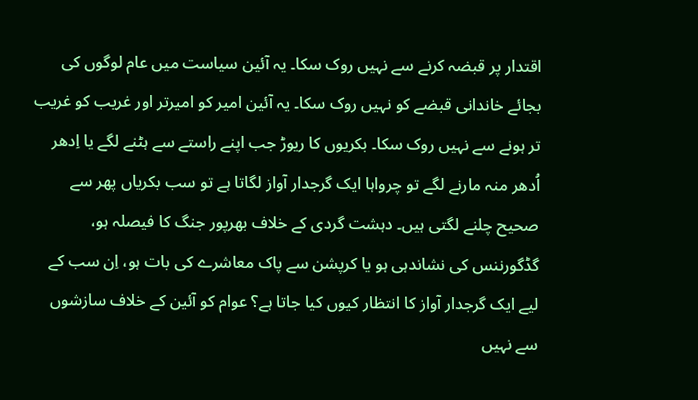اقتدار پر قبضہ کرنے سے نہیں روک سکا۔ یہ آئین سیاست میں عام لوگوں کی بجائے خاندانی قبضے کو نہیں روک سکا۔ یہ آئین امیر کو امیرتر اور غریب کو غریب تر ہونے سے نہیں روک سکا۔ بکریوں کا ریوڑ جب اپنے راستے سے ہٹنے لگے یا اِدھر اُدھر منہ مارنے لگے تو چرواہا ایک گرجدار آواز لگاتا ہے تو سب بکریاں پھر سے صحیح چلنے لگتی ہیں۔ دہشت گردی کے خلاف بھرپور جنگ کا فیصلہ ہو، گڈگورننس کی نشاندہی ہو یا کرپشن سے پاک معاشرے کی بات ہو، اِن سب کے لیے ایک گرجدار آواز کا انتظار کیوں کیا جاتا ہے؟ عوام کو آئین کے خلاف سازشوں سے نہیں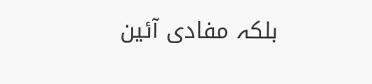بلکہ مفادی آئین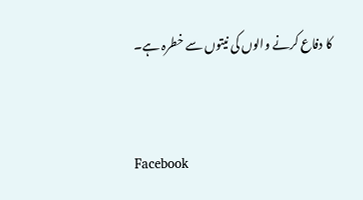کا دفاع کرنے والوں کی نیتوں سے خطرہ ہے۔


Facebook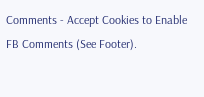Comments - Accept Cookies to Enable FB Comments (See Footer).